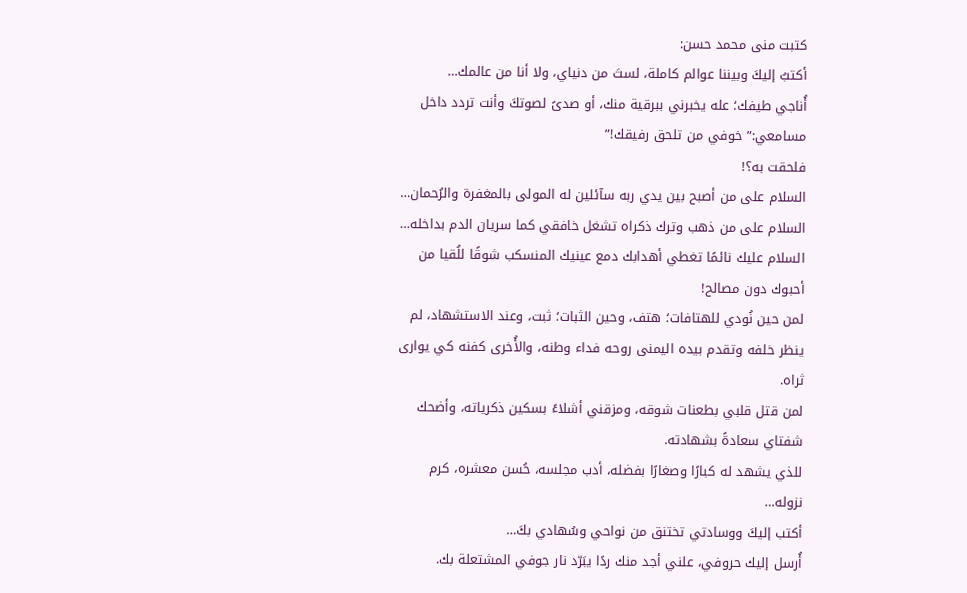كتبت منى محمد حسن:
أكتبُ إليكَ وبيننا عوالم كاملة، لستَ من دنياي، ولا أنا من عالمك…
أُناجي طيفك؛ عله يخبرني ببرقية منك، أو صدىً لصوتكَ وأنت تردد داخل مسامعي:” خوفي من تلحق رفيقك!”
فلحقت به؟!
السلام على من أصبح بين يدي ربه سآئلين له المولى بالمغفرة والرُحمان…
السلام على من ذهب وترك ذكراه تشغل خافقي كما سريان الدم بداخله…
السلام عليك نائمًا تغطي أهدابك دمع عينيك المنسكب شوقًا للُقيا من أحبوك دون مصالح!
لمن حين نُودي للهتافات؛ هتف، وحين الثبات؛ ثبت، وعند الاستشهاد، لم ينظر خلفه وتقدم بيده اليمنى روحه فداء وطنه، والأُخرى كفنه كي يوارى ثراه.
لمن قتل قلبي بطعنات شوقه، ومزقني أشلاءً بسكين ذكرياته، وأضحك شفتاي سعادةً بشهادته.
للذي يشهد له كبارًا وصغارًا بفضله، أدب مجلسه، حُسن معشره، كرم نزوله…
أكتب إليكَ ووسادتي تختنق من نواحي وسُهادي بكَ…
أُرسل إليك حروفي، علني أجد منك ردًا يبَرّد نار جوفي المشتعلة بك.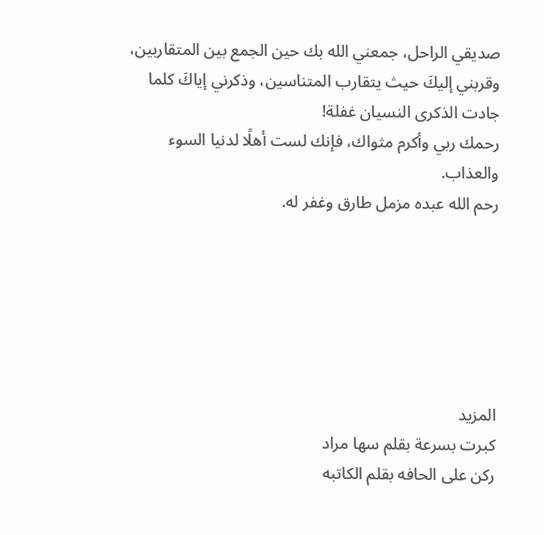صديقي الراحل، جمعني الله بك حين الجمع بين المتقاربين، وقربني إليكَ حيث يتقارب المتناسين، وذكرني إياكَ كلما جادت الذكرى النسيان غفلة!
رحمك ربي وأكرم مثواك، فإنك لست أهلًا لدنيا السوء والعذاب.
رحم الله عبده مزمل طارق وغفر له.






المزيد
كبرت بسرعة بقلم سها مراد
ركن على الحافه بقلم الكاتبه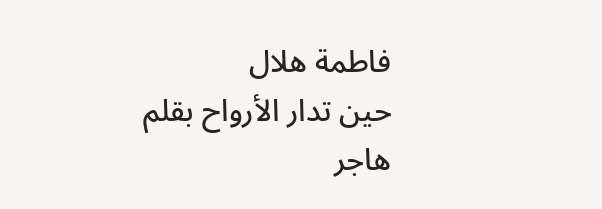فاطمة هلال
حين تدار الأرواح بقلم هاجر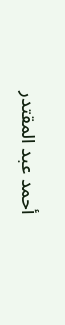أحمد عبد المقتدر